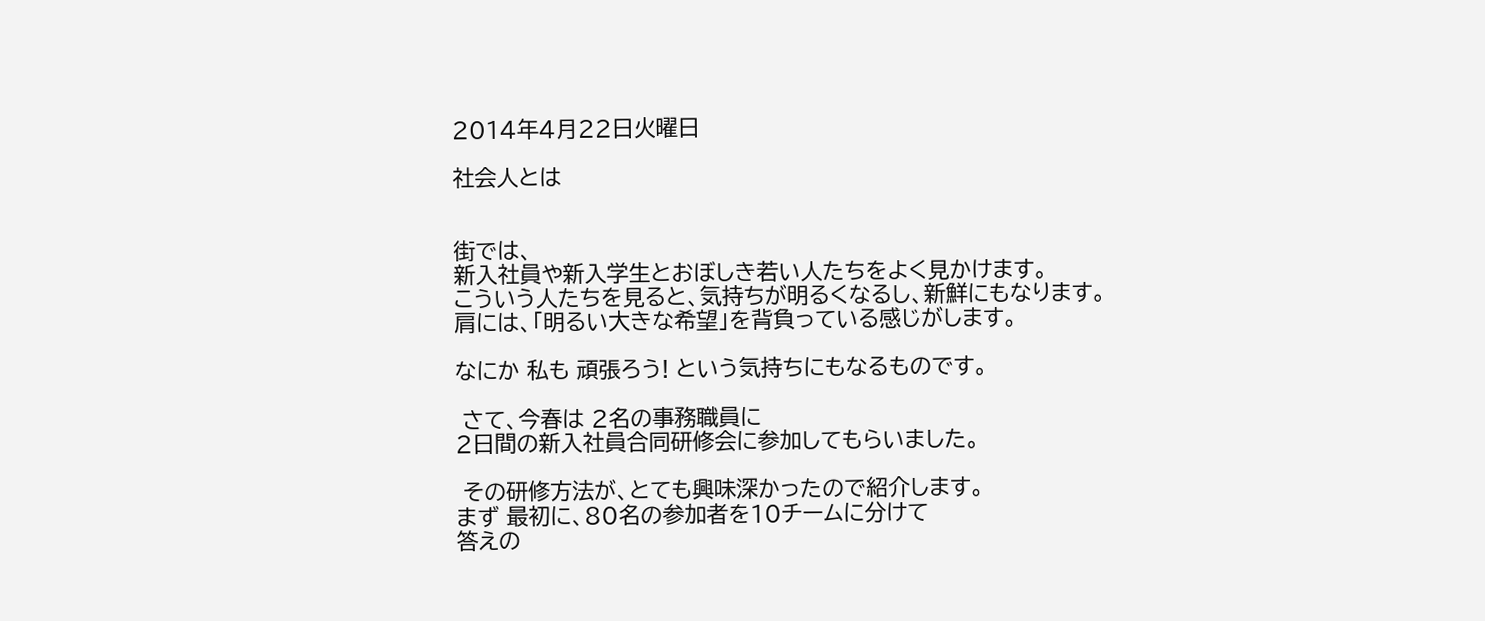2014年4月22日火曜日

社会人とは


街では、
新入社員や新入学生とおぼしき若い人たちをよく見かけます。
こういう人たちを見ると、気持ちが明るくなるし、新鮮にもなります。
肩には、「明るい大きな希望」を背負っている感じがします。

なにか 私も 頑張ろう! という気持ちにもなるものです。

 さて、今春は 2名の事務職員に
2日間の新入社員合同研修会に参加してもらいました。

 その研修方法が、とても興味深かったので紹介します。
まず 最初に、80名の参加者を10チームに分けて
答えの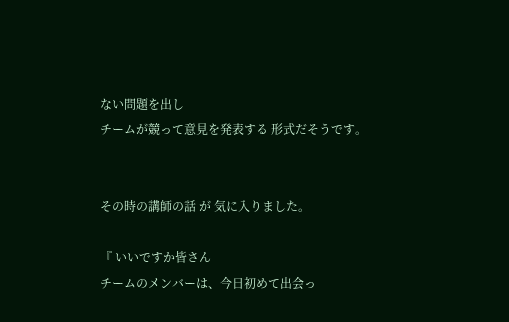ない問題を出し
チームが競って意見を発表する 形式だそうです。


その時の講師の話 が 気に入りました。

『 いいですか皆さん
チームのメンバーは、今日初めて出会っ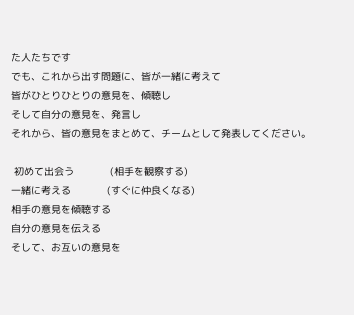た人たちです
でも、これから出す問題に、皆が一緒に考えて
皆がひとりひとりの意見を、傾聴し
そして自分の意見を、発言し
それから、皆の意見をまとめて、チームとして発表してください。

 初めて出会う            (相手を観察する)
一緒に考える            (すぐに仲良くなる)
相手の意見を傾聴する
自分の意見を伝える
そして、お互いの意見を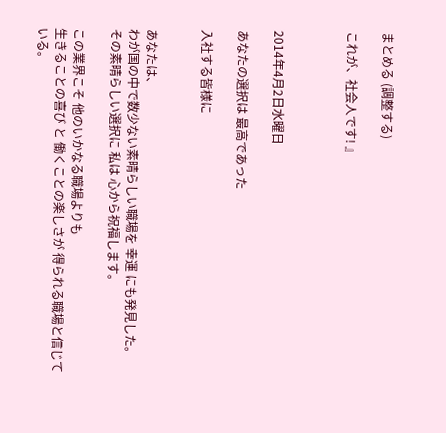まとめる (調整する)

これが、社会人です! 』



2014年4月2日水曜日

あなたの選択は 最高であった

入社する皆様に


あなたは、
わが国の中で数少ない素晴らしい職場を 幸運 にも発見した。
その素晴らしい選択に 私は 心から祝福します。

この業界こそ 他のいかなる職場よりも
生きることの喜び と 働くことの楽しさが 得られる職場と信じている。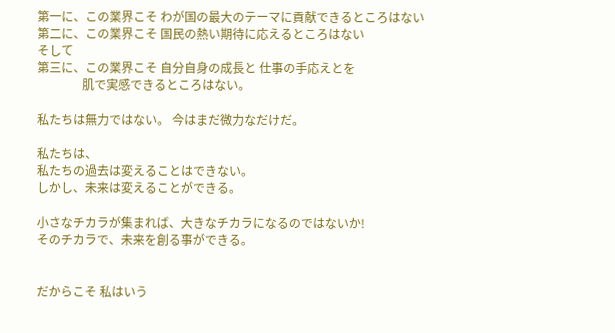第一に、この業界こそ わが国の最大のテーマに貢献できるところはない
第二に、この業界こそ 国民の熱い期待に応えるところはない
そして
第三に、この業界こそ 自分自身の成長と 仕事の手応えとを
               肌で実感できるところはない。

私たちは無力ではない。 今はまだ微力なだけだ。

私たちは、
私たちの過去は変えることはできない。
しかし、未来は変えることができる。

小さなチカラが集まれば、大きなチカラになるのではないか!
そのチカラで、未来を創る事ができる。


だからこそ 私はいう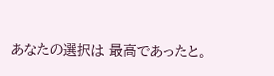あなたの選択は 最高であったと。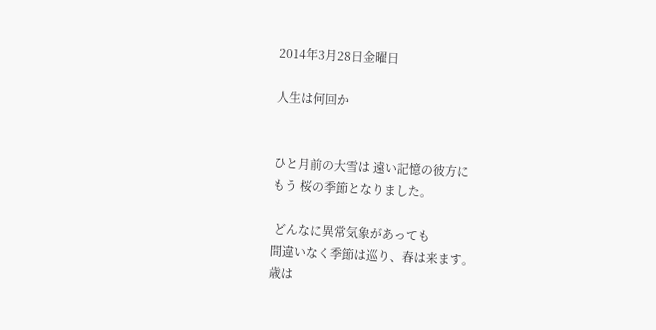2014年3月28日金曜日

人生は何回か


ひと月前の大雪は 遠い記憶の彼方に
もう 桜の季節となりました。

 どんなに異常気象があっても
間違いなく季節は巡り、春は来ます。
歳は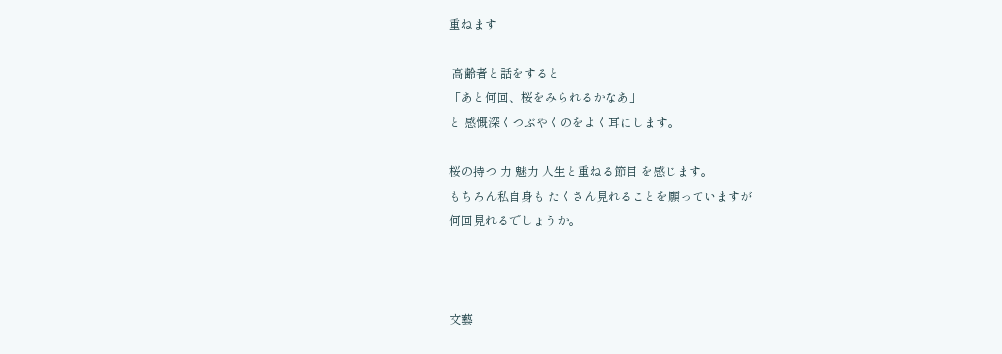重ねます

 高齢者と話をすると
「あと何回、桜をみられるかなあ」
と 感慨深くつぶやくのをよく耳にします。

桜の持つ 力 魅力 人生と重ねる節目 を感じます。
もちろん私自身も たくさん見れることを願っていますが
何回見れるでしょうか。



文藝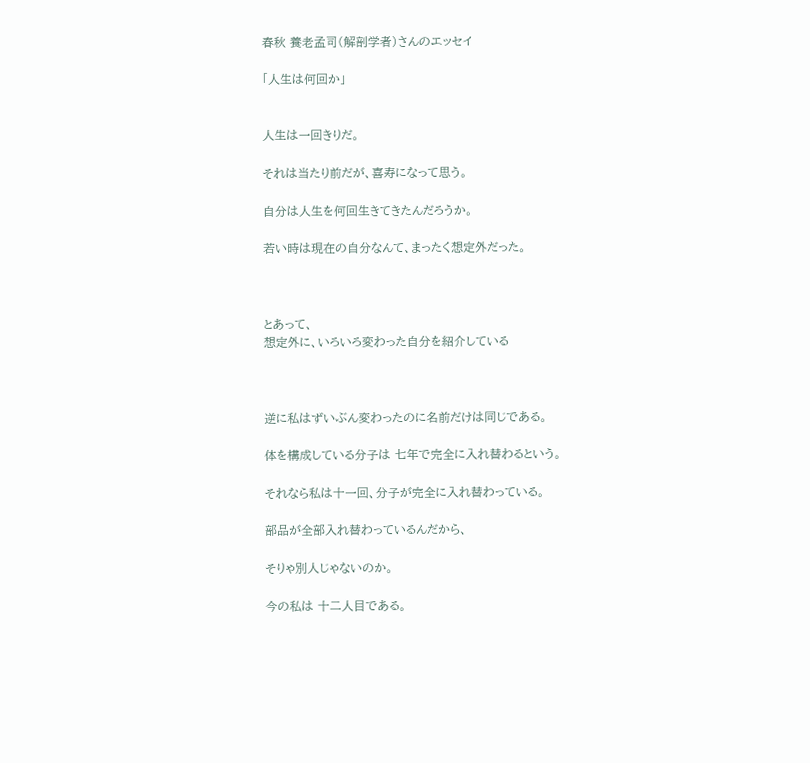春秋 養老孟司(解剖学者)さんのエッセイ

「人生は何回か」


人生は一回きりだ。

それは当たり前だが、喜寿になって思う。

自分は人生を何回生きてきたんだろうか。

若い時は現在の自分なんて、まったく想定外だった。



とあって、
想定外に、いろいろ変わった自分を紹介している



逆に私はずいぶん変わったのに名前だけは同じである。

体を構成している分子は 七年で完全に入れ替わるという。

それなら私は十一回、分子が完全に入れ替わっている。

部品が全部入れ替わっているんだから、

そりゃ別人じゃないのか。

今の私は 十二人目である。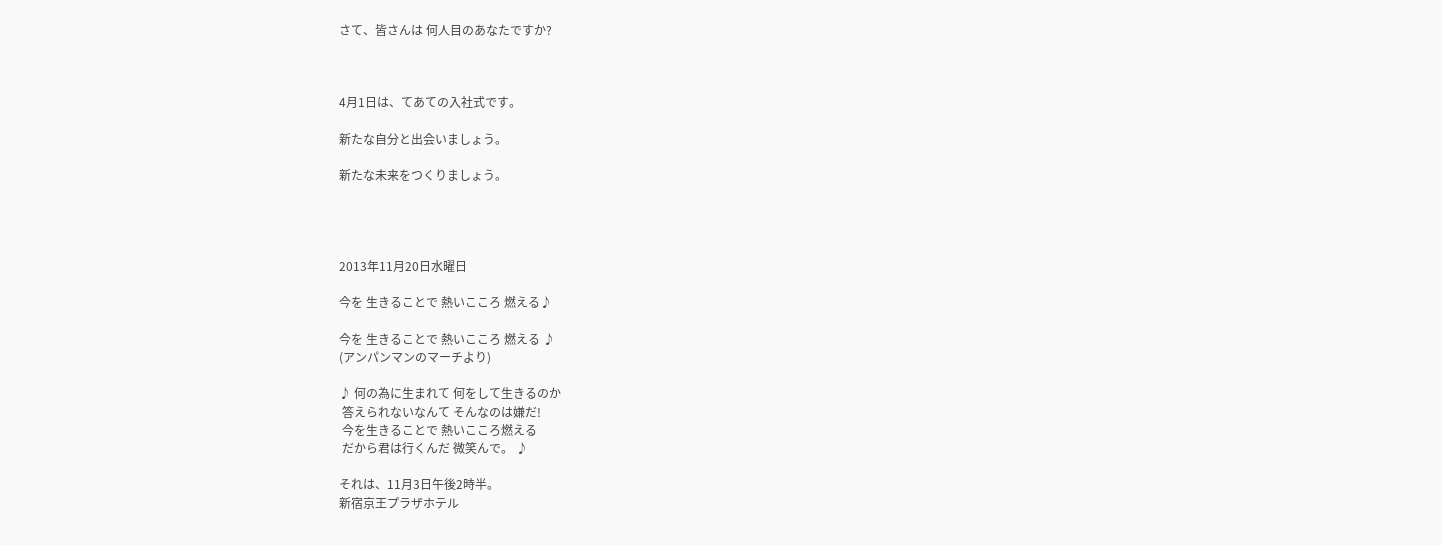さて、皆さんは 何人目のあなたですか?



4月1日は、てあての入社式です。

新たな自分と出会いましょう。

新たな未来をつくりましょう。




2013年11月20日水曜日

今を 生きることで 熱いこころ 燃える♪

今を 生きることで 熱いこころ 燃える ♪
(アンパンマンのマーチより)

♪ 何の為に生まれて 何をして生きるのか
 答えられないなんて そんなのは嫌だ!
 今を生きることで 熱いこころ燃える
 だから君は行くんだ 微笑んで。 ♪

それは、11月3日午後2時半。
新宿京王プラザホテル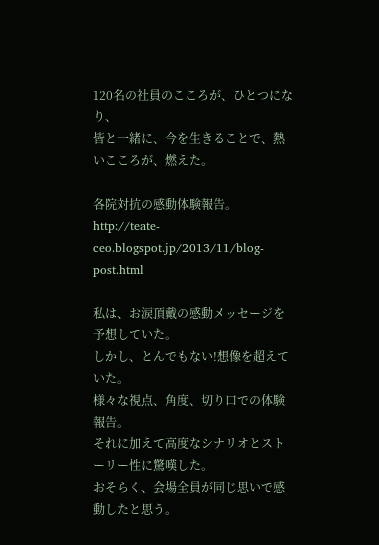120名の社員のこころが、ひとつになり、
皆と一緒に、今を生きることで、熱いこころが、燃えた。

各院対抗の感動体験報告。
http://teate-ceo.blogspot.jp/2013/11/blog-post.html

私は、お涙頂戴の感動メッセージを予想していた。
しかし、とんでもない!想像を超えていた。
様々な視点、角度、切り口での体験報告。
それに加えて高度なシナリオとストーリー性に驚嘆した。
おそらく、会場全員が同じ思いで感動したと思う。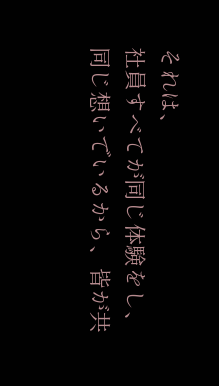それは、
社員すべてが同じ体験をし、同じ想いでいるから、皆が共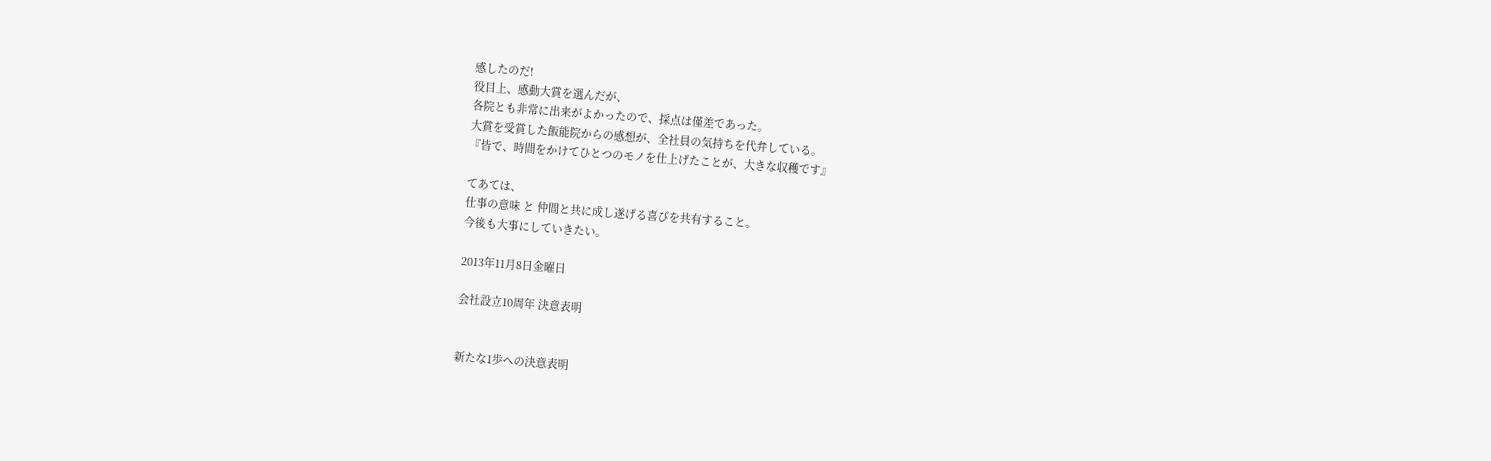感したのだ!
役目上、感動大賞を選んだが、
各院とも非常に出来がよかったので、採点は僅差であった。
大賞を受賞した飯能院からの感想が、全社員の気持ちを代弁している。
『皆で、時間をかけてひとつのモノを仕上げたことが、大きな収穫です』

てあては、
仕事の意味 と 仲間と共に成し遂げる喜びを共有すること。
今後も大事にしていきたい。

2013年11月8日金曜日

会社設立10周年 決意表明


新たな1歩への決意表明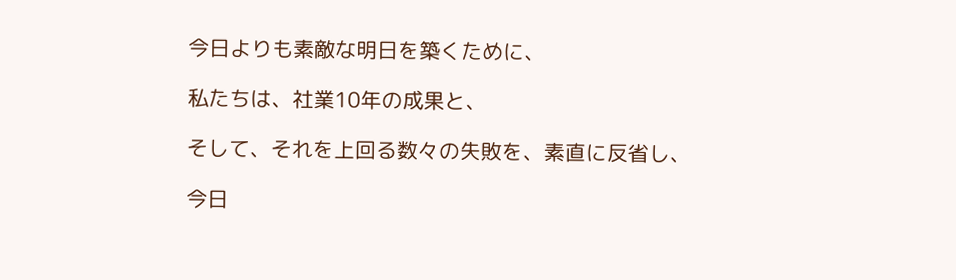今日よりも素敵な明日を築くために、

私たちは、社業10年の成果と、

そして、それを上回る数々の失敗を、素直に反省し、

今日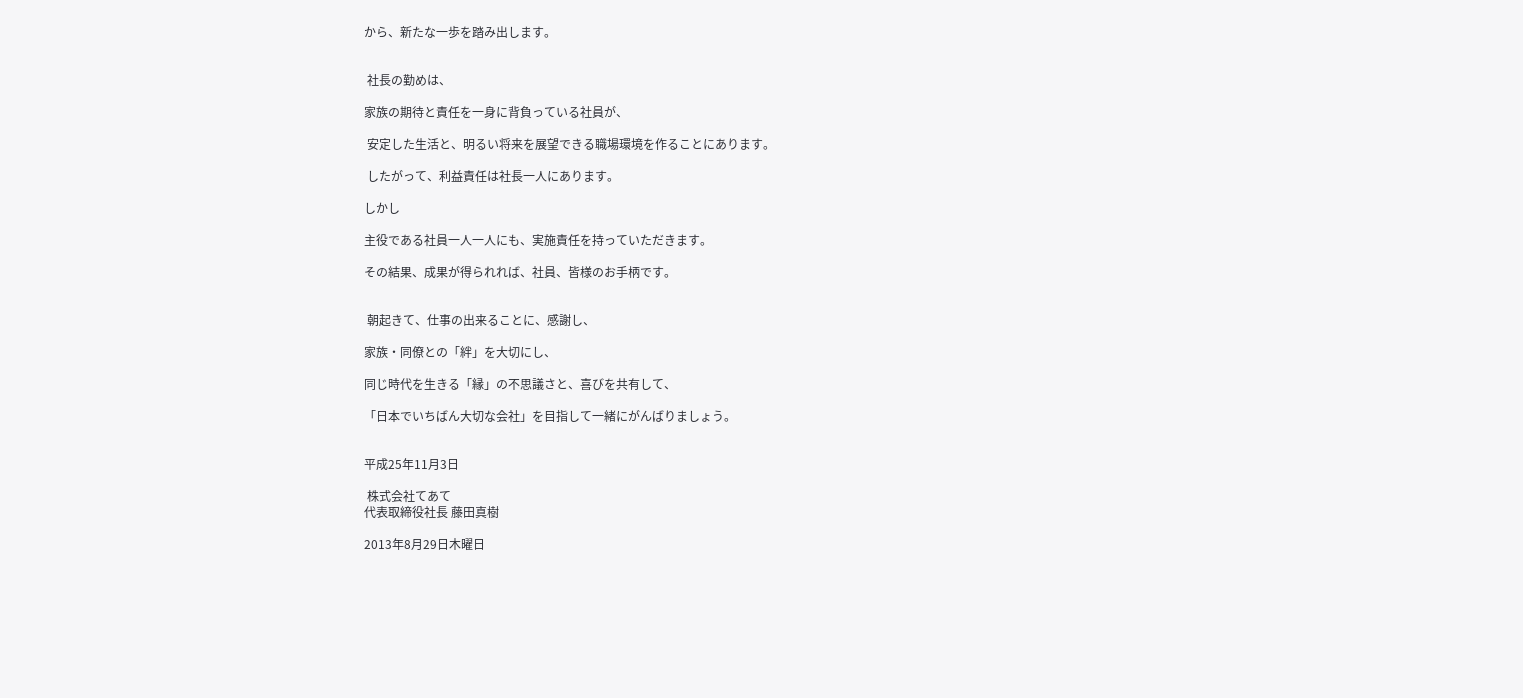から、新たな一歩を踏み出します。


 社長の勤めは、

家族の期待と責任を一身に背負っている社員が、

 安定した生活と、明るい将来を展望できる職場環境を作ることにあります。

 したがって、利益責任は社長一人にあります。

しかし

主役である社員一人一人にも、実施責任を持っていただきます。

その結果、成果が得られれば、社員、皆様のお手柄です。


 朝起きて、仕事の出来ることに、感謝し、

家族・同僚との「絆」を大切にし、

同じ時代を生きる「縁」の不思議さと、喜びを共有して、

「日本でいちばん大切な会社」を目指して一緒にがんばりましょう。


平成25年11月3日

 株式会社てあて
代表取締役社長 藤田真樹

2013年8月29日木曜日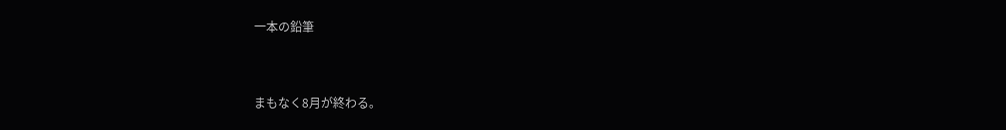一本の鉛筆


まもなく8月が終わる。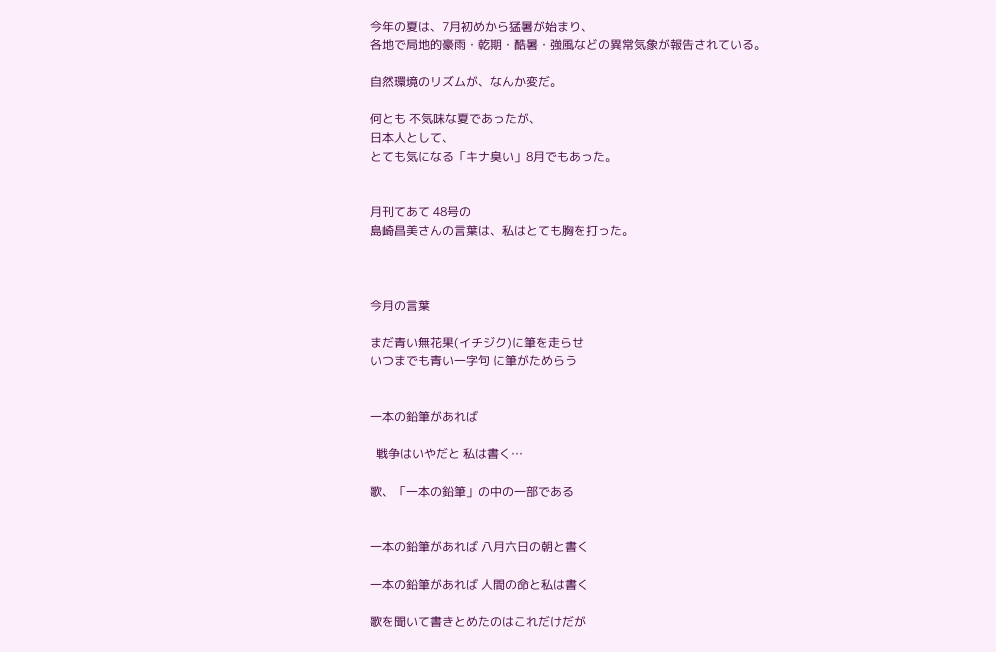今年の夏は、7月初めから猛暑が始まり、
各地で局地的豪雨・乾期・酷暑・強風などの異常気象が報告されている。

自然環境のリズムが、なんか変だ。

何とも 不気味な夏であったが、
日本人として、
とても気になる「キナ臭い」8月でもあった。


月刊てあて 48号の
島崎昌美さんの言葉は、私はとても胸を打った。



今月の言葉

まだ青い無花果(イチジク)に筆を走らせ
いつまでも青い一字句 に筆がためらう


一本の鉛筆があれば

  戦争はいやだと 私は書く…

歌、「一本の鉛筆」の中の一部である


一本の鉛筆があれば 八月六日の朝と書く

一本の鉛筆があれば 人間の命と私は書く

歌を聞いて書きとめたのはこれだけだが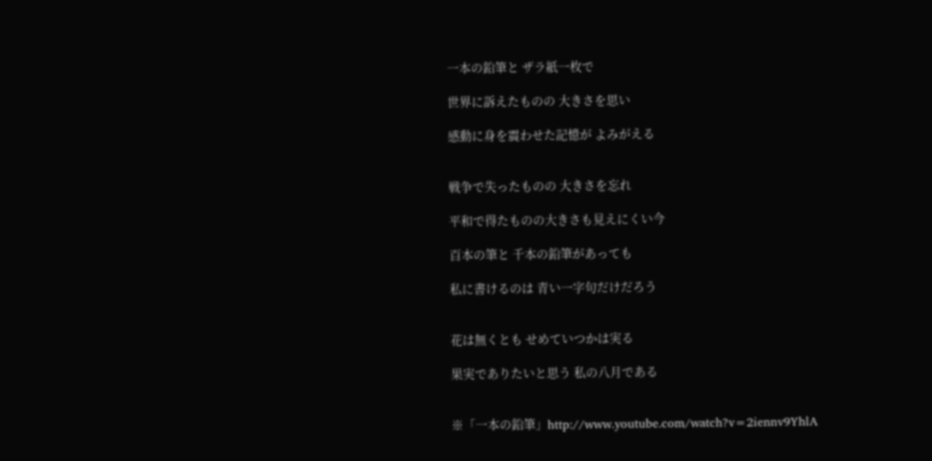一本の鉛筆と ザラ紙一枚で

世界に訴えたものの 大きさを思い

感動に身を震わせた記憶が よみがえる


戦争で失ったものの 大きさを忘れ

平和で得たものの大きさも見えにくい今

百本の筆と 千本の鉛筆があっても

私に書けるのは 青い一字句だけだろう


花は無くとも せめていつかは実る

果実でありたいと思う 私の八月である


※「一本の鉛筆」http://www.youtube.com/watch?v=2iennv9YhlA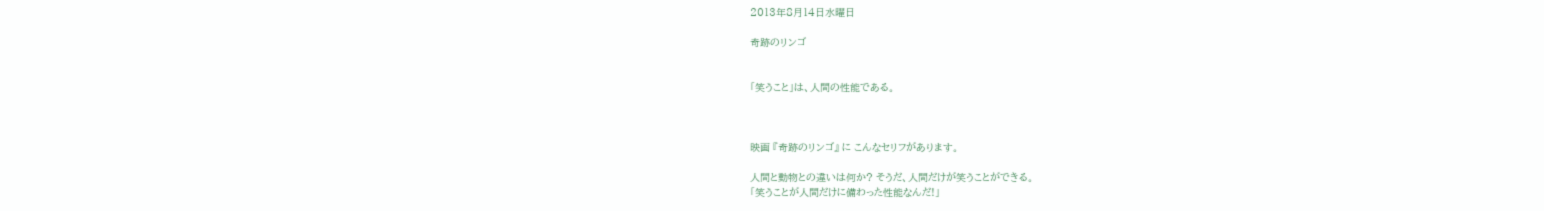2013年8月14日水曜日

奇跡のリンゴ


「笑うこと」は、人間の性能である。



映画 『奇跡のリンゴ』 に こんなセリフがあります。

人間と動物との違いは何か? そうだ、人間だけが笑うことができる。
「笑うことが人間だけに備わった性能なんだ!」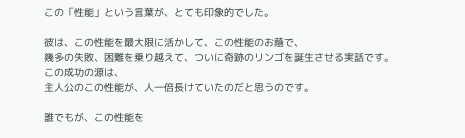この「性能」という言葉が、とても印象的でした。

彼は、この性能を最大限に活かして、この性能のお蔭で、
幾多の失敗、困難を乗り越えて、ついに奇跡のリンゴを誕生させる実話です。
この成功の源は、
主人公のこの性能が、人一倍長けていたのだと思うのです。

誰でもが、この性能を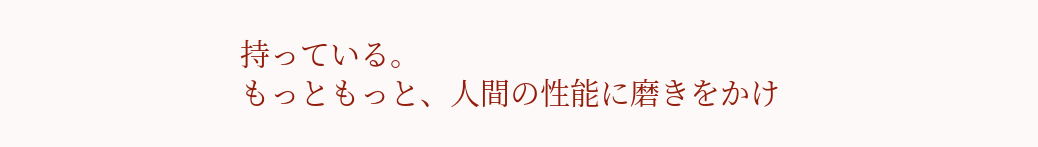持っている。
もっともっと、人間の性能に磨きをかけ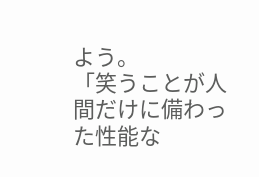よう。
「笑うことが人間だけに備わった性能な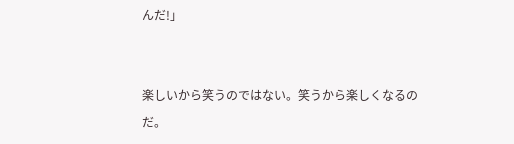んだ!」


楽しいから笑うのではない。笑うから楽しくなるのだ。